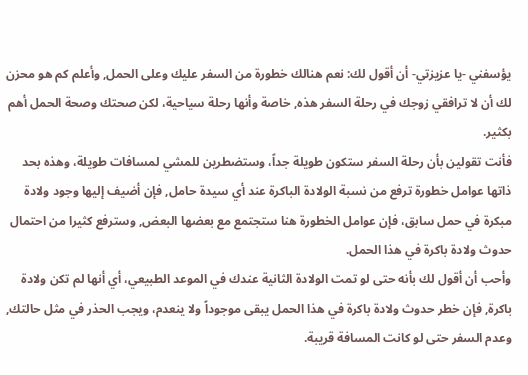يؤسفني -يا عزيزتي- أن أقول لك: نعم هنالك خطورة من السفر عليك وعلى الحمل, وأعلم كم هو محزن لك أن لا ترافقي زوجك في رحلة السفر هذه, خاصة وأنها رحلة سياحية، لكن صحتك وصحة الحمل أهم بكثير.
فأنت تقولين بأن رحلة السفر ستكون طويلة جداً، وستضطرين للمشي لمسافات طويلة، وهذه بحد ذاتها عوامل خطورة ترفع من نسبة الولادة الباكرة عند أي سيدة حامل, فإن أضيف إليها وجود ولادة مبكرة في حمل سابق، فإن عوامل الخطورة هنا ستجتمع مع بعضها البعض, وسترفع كثيرا من احتمال حدوث ولادة باكرة في هذا الحمل.
وأحب أن أقول لك بأنه حتى لو تمت الولادة الثانية عندك في الموعد الطبيعي، أي أنها لم تكن ولادة باكرة, فإن خطر حدوث ولادة باكرة في هذا الحمل يبقى موجوداً ولا ينعدم، ويجب الحذر في مثل حالتك, وعدم السفر حتى لو كانت المسافة قريبة.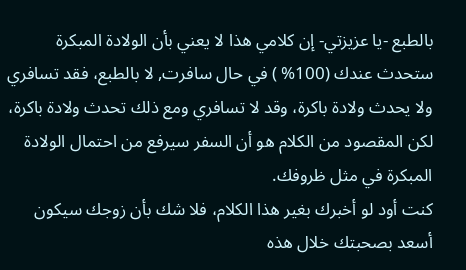بالطبع -يا عزيزتي- إن كلامي هذا لا يعني بأن الولادة المبكرة ستحدث عندك (100% ) في حال سافرت, لا بالطبع، فقد تسافري ولا يحدث ولادة باكرة، وقد لا تسافري ومع ذلك تحدث ولادة باكرة، لكن المقصود من الكلام هو أن السفر سيرفع من احتمال الولادة المبكرة في مثل ظروفك.
كنت أود لو أخبرك بغير هذا الكلام، فلا شك بأن زوجك سيكون أسعد بصحبتك خلال هذه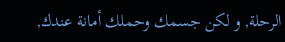الرحلة, و لكن جسمك وحملك أمانة عندك,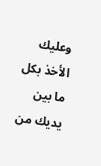وعليك الأخذ بكل ما بين يديك من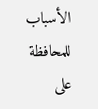الأسباب للمحافظة على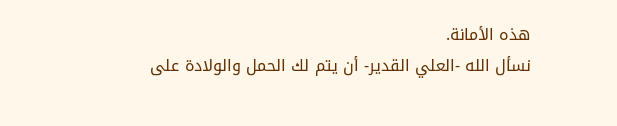هذه الأمانة.
نسأل الله -العلي القدير- أن يتم لك الحمل والولادة على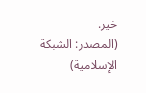خير.
(المصدر: الشبكة الإسلامية)